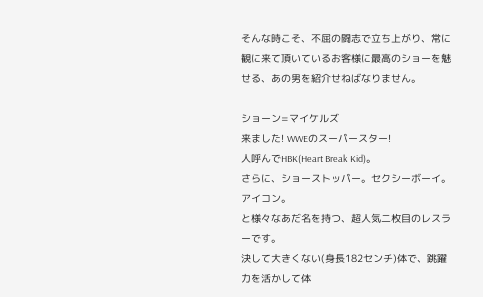そんな時こそ、不屈の闘志で立ち上がり、常に観に来て頂いているお客様に最高のショーを魅せる、あの男を紹介せねばなりません。

ショーン=マイケルズ
来ました! WWEのスーパースター!
人呼んでHBK(Heart Break Kid)。
さらに、ショーストッパー。セクシーボーイ。アイコン。
と様々なあだ名を持つ、超人気二枚目のレスラーです。
決して大きくない(身長182センチ)体で、跳躍力を活かして体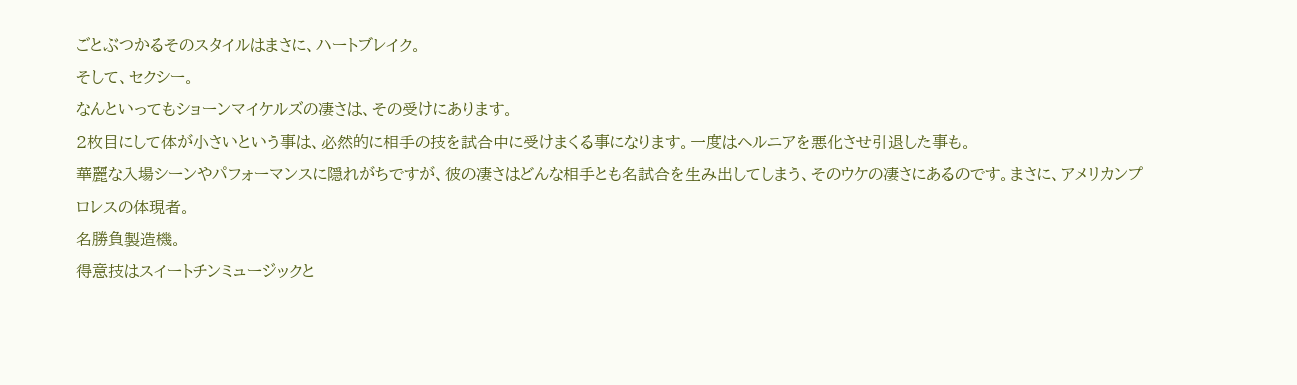ごとぶつかるそのスタイルはまさに、ハートブレイク。
そして、セクシー。
なんといってもショーンマイケルズの凄さは、その受けにあります。
2枚目にして体が小さいという事は、必然的に相手の技を試合中に受けまくる事になります。一度はヘルニアを悪化させ引退した事も。
華麗な入場シーンやパフォーマンスに隠れがちですが、彼の凄さはどんな相手とも名試合を生み出してしまう、そのウケの凄さにあるのです。まさに、アメリカンプロレスの体現者。
名勝負製造機。
得意技はスイートチンミュージックと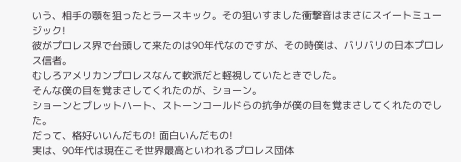いう、相手の顎を狙ったとラースキック。その狙いすました衝撃音はまさにスイートミュージック!
彼がプロレス界で台頭して来たのは90年代なのですが、その時僕は、バリバリの日本プロレス信者。
むしろアメリカンプロレスなんて軟派だと軽視していたときでした。
そんな僕の目を覚まさしてくれたのが、ショーン。
ショーンとブレットハート、ストーンコールドらの抗争が僕の目を覚まさしてくれたのでした。
だって、格好いいんだもの! 面白いんだもの!
実は、90年代は現在こそ世界最高といわれるプロレス団体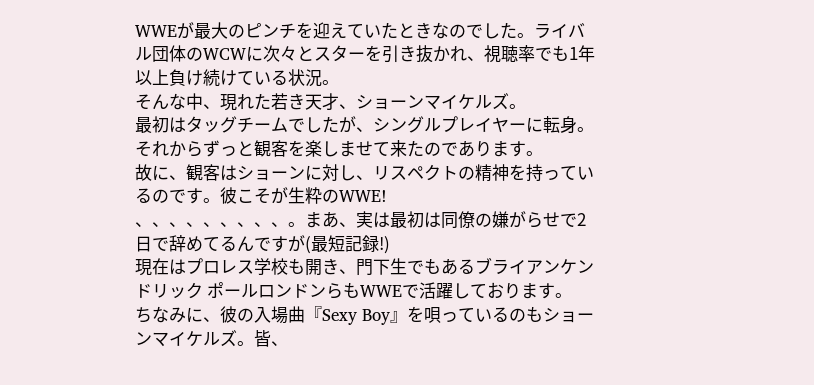WWEが最大のピンチを迎えていたときなのでした。ライバル団体のWCWに次々とスターを引き抜かれ、視聴率でも1年以上負け続けている状況。
そんな中、現れた若き天才、ショーンマイケルズ。
最初はタッグチームでしたが、シングルプレイヤーに転身。
それからずっと観客を楽しませて来たのであります。
故に、観客はショーンに対し、リスペクトの精神を持っているのです。彼こそが生粋のWWE!
、、、、、、、、、。まあ、実は最初は同僚の嫌がらせで2日で辞めてるんですが(最短記録!)
現在はプロレス学校も開き、門下生でもあるブライアンケンドリック ポールロンドンらもWWEで活躍しております。
ちなみに、彼の入場曲『Sexy Boy』を唄っているのもショーンマイケルズ。皆、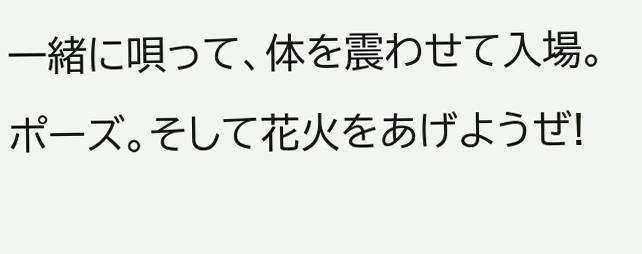一緒に唄って、体を震わせて入場。 ポーズ。そして花火をあげようぜ!